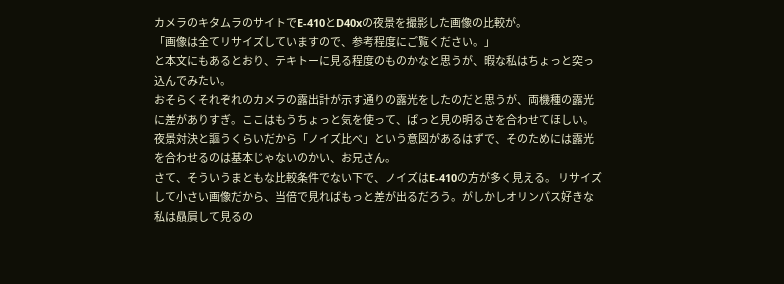カメラのキタムラのサイトでE-410とD40xの夜景を撮影した画像の比較が。
「画像は全てリサイズしていますので、参考程度にご覧ください。」
と本文にもあるとおり、テキトーに見る程度のものかなと思うが、暇な私はちょっと突っ込んでみたい。
おそらくそれぞれのカメラの露出計が示す通りの露光をしたのだと思うが、両機種の露光に差がありすぎ。ここはもうちょっと気を使って、ぱっと見の明るさを合わせてほしい。夜景対決と謳うくらいだから「ノイズ比べ」という意図があるはずで、そのためには露光を合わせるのは基本じゃないのかい、お兄さん。
さて、そういうまともな比較条件でない下で、ノイズはE-410の方が多く見える。 リサイズして小さい画像だから、当倍で見ればもっと差が出るだろう。がしかしオリンパス好きな私は贔屓して見るの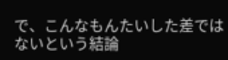で、こんなもんたいした差ではないという結論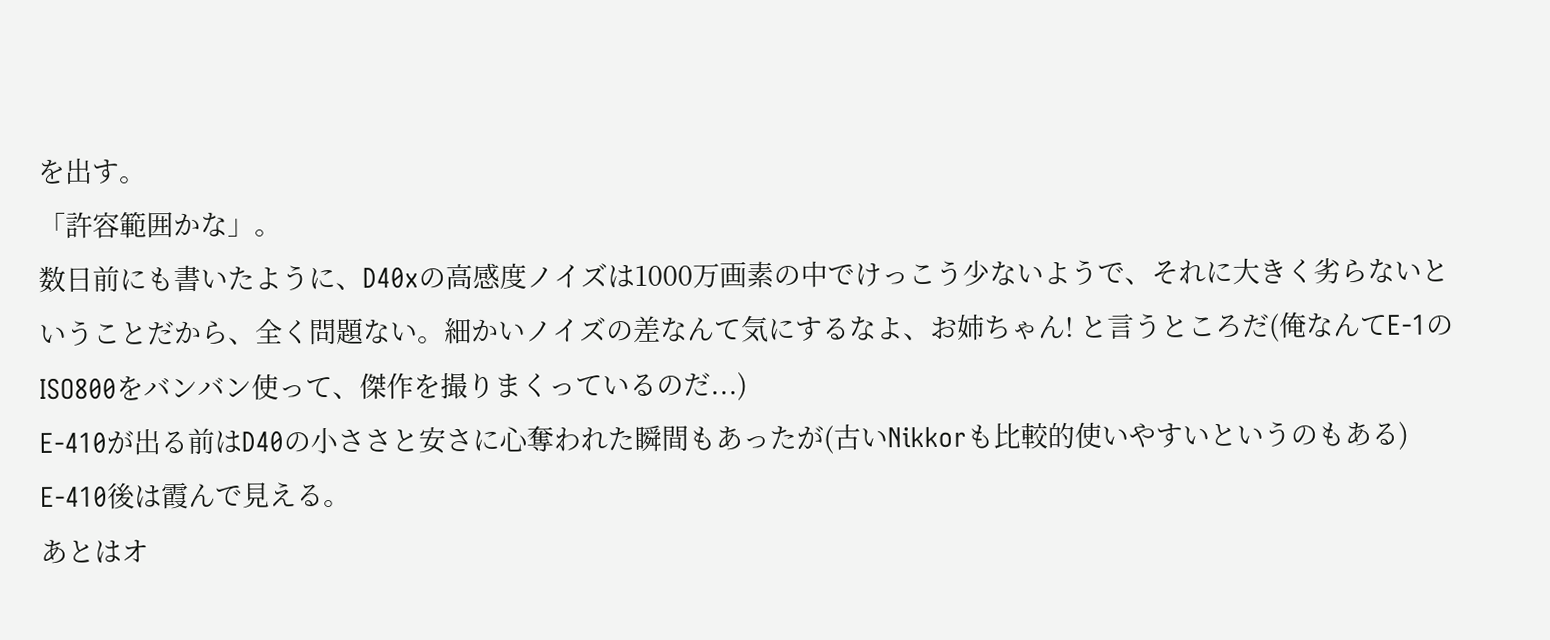を出す。
「許容範囲かな」。
数日前にも書いたように、D40xの高感度ノイズは1000万画素の中でけっこう少ないようで、それに大きく劣らないということだから、全く問題ない。細かいノイズの差なんて気にするなよ、お姉ちゃん! と言うところだ(俺なんてE-1のISO800をバンバン使って、傑作を撮りまくっているのだ...)
E-410が出る前はD40の小ささと安さに心奪われた瞬間もあったが(古いNikkorも比較的使いやすいというのもある) E-410後は霞んで見える。
あとはオ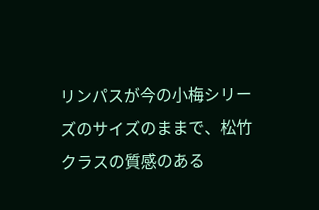リンパスが今の小梅シリーズのサイズのままで、松竹クラスの質感のある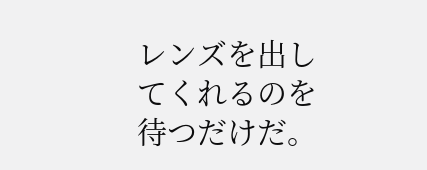レンズを出してくれるのを待つだけだ。